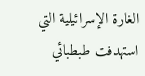الغارة الإسرائيلية التي استهدفت طبطبائي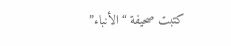كتبت صحيفة “الأنباء”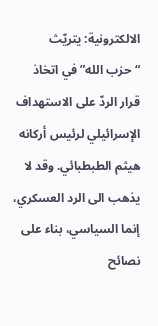الالكترونية: يتريّث “حزب الله” في اتخاذ قرار الردّ على الاستهداف الإسرائيلي لرئيس أركانه هيثم الطبطبائي. وقد لا يذهب الى الرد العسكري، إنما السياسي، بناء على نصائح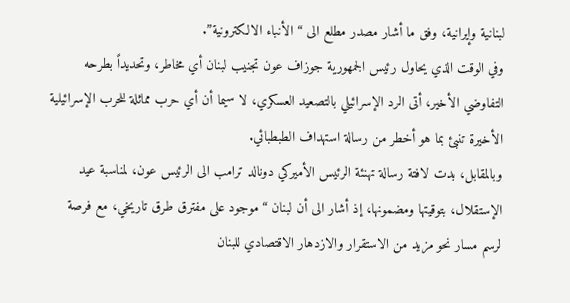لبنانية وإيرانية، وفق ما أشار مصدر مطلع الى “الأنباء الالكترونية”.
وفي الوقت الذي يحاول رئيس الجمهورية جوزاف عون تجنيب لبنان أي مخاطر، وتحديداً بطرحه التفاوضي الأخير، أتى الرد الإسرائيلي بالتصعيد العسكري، لا سيما أن أي حرب مماثلة للحرب الإسرائيلية الأخيرة تنبئ بما هو أخطر من رسالة استهداف الطبطبائي.
وبالمقابل، بدت لافتة رسالة تهنئة الرئيس الأميركي دونالد ترامب الى الرئيس عون، لمناسبة عيد الإستقلال، بتوقيتها ومضمونها، إذ أشار الى أن لبنان “موجود على مفترق طرق تاريخي، مع فرصة لرسم مسار نحو مزيد من الاستقرار والازدهار الاقتصادي للبنان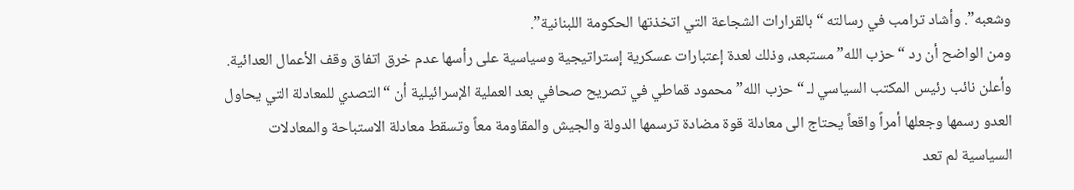وشعبه”. وأشاد ترامب في رسالته “بالقرارات الشجاعة التي اتخذتها الحكومة اللبنانية”.
ومن الواضح أن رد “حزب الله” مستبعد، وذلك لعدة إعتبارات عسكرية إستراتيجية وسياسية على رأسها عدم خرق اتفاق وقف الأعمال العدائية.
وأعلن نائب رئيس المكتب السياسي لـ “حزب الله” محمود قماطي في تصريح صحافي بعد العملية الإسرائيلية أن “التصدي للمعادلة التي يحاول العدو رسمها وجعلها أمراً واقعاً يحتاج الى معادلة قوة مضادة ترسمها الدولة والجيش والمقاومة معاً وتسقط معادلة الاستباحة والمعادلات السياسية لم تعد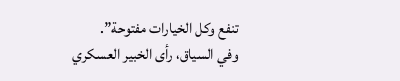تنفع وكل الخيارات مفتوحة”.
وفي السياق، رأى الخبير العسكري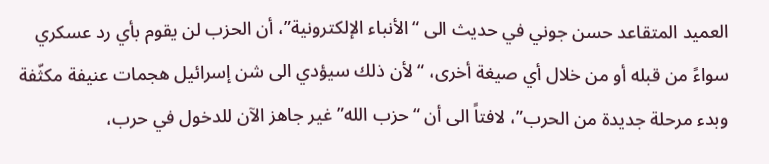العميد المتقاعد حسن جوني في حديث الى “الأنباء الإلكترونية”، أن الحزب لن يقوم بأي رد عسكري سواءً من قبله أو من خلال أي صيغة أخرى، “لأن ذلك سيؤدي الى شن إسرائيل هجمات عنيفة مكثّفة وبدء مرحلة جديدة من الحرب”، لافتاً الى أن “حزب الله” غير جاهز الآن للدخول في حرب،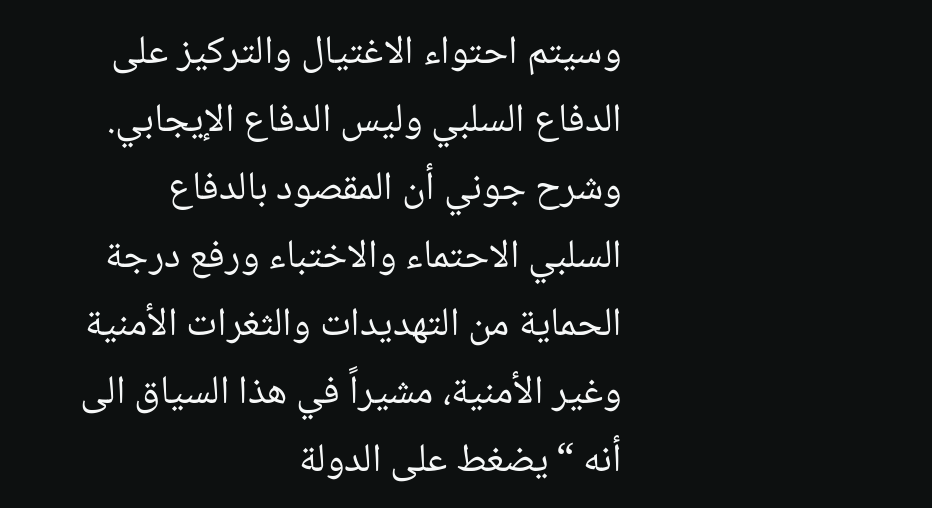وسيتم احتواء الاغتيال والتركيز على الدفاع السلبي وليس الدفاع الإيجابي.
وشرح جوني أن المقصود بالدفاع السلبي الاحتماء والاختباء ورفع درجة الحماية من التهديدات والثغرات الأمنية وغير الأمنية، مشيراً في هذا السياق الى أنه “يضغط على الدولة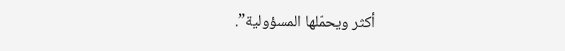أكثر ويحمّلها المسؤولية”.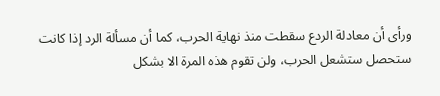ورأى أن معادلة الردع سقطت منذ نهاية الحرب، كما أن مسألة الرد إذا كانت ستحصل ستشعل الحرب، ولن تقوم هذه المرة الا بشكل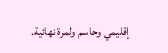إقليمي وحاسم ولمرة نهائية.